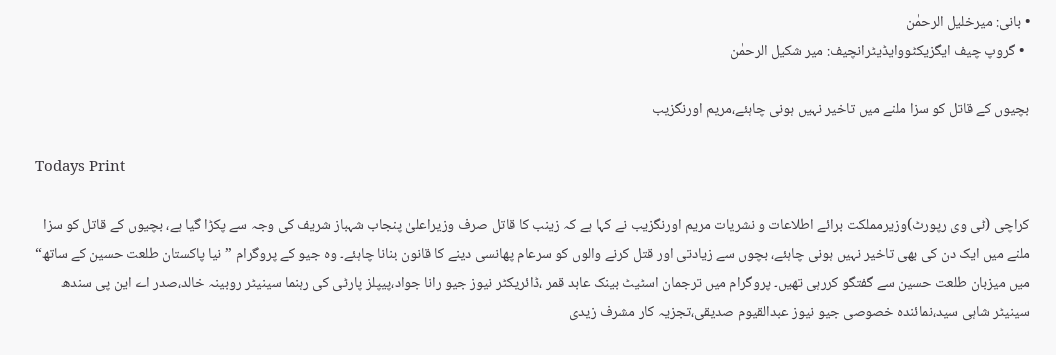• بانی: میرخلیل الرحمٰن
  • گروپ چیف ایگزیکٹووایڈیٹرانچیف: میر شکیل الرحمٰن

بچیوں کے قاتل کو سزا ملنے میں تاخیر نہیں ہونی چاہئے،مریم اورنگزیب

Todays Print

کراچی (ٹی وی رپورٹ)وزیرمملکت برائے اطلاعات و نشریات مریم اورنگزیب نے کہا ہے کہ زینب کا قاتل صرف وزیراعلیٰ پنجاب شہباز شریف کی وجہ سے پکڑا گیا ہے، بچیوں کے قاتل کو سزا ملنے میں ایک دن کی بھی تاخیر نہیں ہونی چاہئے، بچوں سے زیادتی اور قتل کرنے والوں کو سرعام پھانسی دینے کا قانون بنانا چاہئے۔ وہ جیو کے پروگرام ”نیا پاکستان طلعت حسین کے ساتھ“ میں میزبان طلعت حسین سے گفتگو کررہی تھیں۔ پروگرام میں ترجمان اسٹیٹ بینک عابد قمر ،ڈائریکٹر نیوز جیو رانا جواد،پیپلز پارٹی کی رہنما سینیٹر روبینہ خالد،صدر اے این پی سندھ سینیٹر شاہی سید،نمائندہ خصوصی جیو نیوز عبدالقیوم صدیقی،تجزیہ کار مشرف زیدی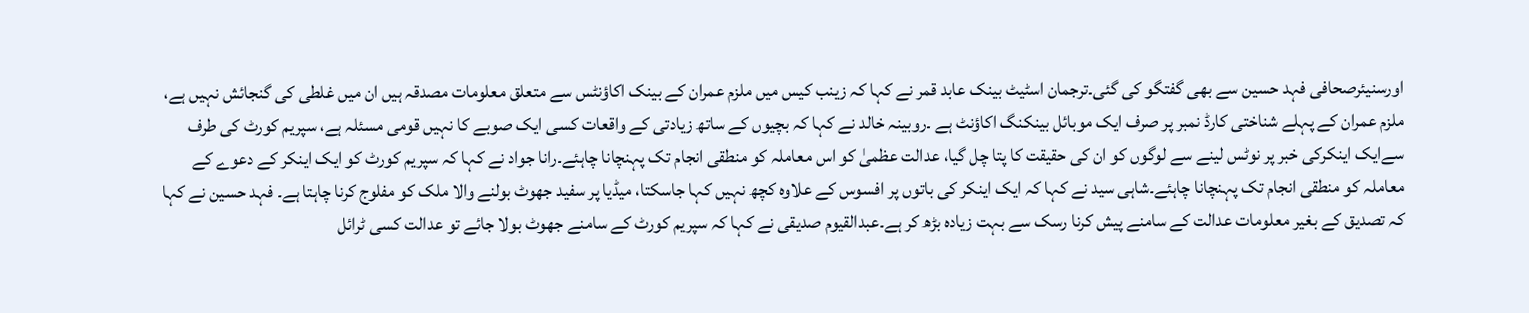اورسنیئرصحافی فہد حسین سے بھی گفتگو کی گئی۔ترجمان اسٹیٹ بینک عابد قمر نے کہا کہ زینب کیس میں ملزم عمران کے بینک اکاؤنٹس سے متعلق معلومات مصدقہ ہیں ان میں غلطی کی گنجائش نہیں ہے، ملزم عمران کے پہلے شناختی کارڈ نمبر پر صرف ایک موبائل بینکنگ اکاؤنٹ ہے ۔روبینہ خالد نے کہا کہ بچیوں کے ساتھ زیادتی کے واقعات کسی ایک صوبے کا نہیں قومی مسئلہ ہے، سپریم کورٹ کی طرف سےایک اینکرکی خبر پر نوٹس لینے سے لوگوں کو ان کی حقیقت کا پتا چل گیا، عدالت عظمیٰ کو اس معاملہ کو منطقی انجام تک پہنچانا چاہئے۔رانا جواد نے کہا کہ سپریم کورٹ کو ایک اینکر کے دعوے کے معاملہ کو منطقی انجام تک پہنچانا چاہئے۔شاہی سید نے کہا کہ ایک اینکر کی باتوں پر افسوس کے علاوہ کچھ نہیں کہا جاسکتا، میڈیا پر سفید جھوٹ بولنے والا ملک کو مفلوج کرنا چاہتا ہے۔ فہد حسین نے کہا کہ تصدیق کے بغیر معلومات عدالت کے سامنے پیش کرنا رسک سے بہت زیادہ بڑھ کر ہے۔عبدالقیوم صدیقی نے کہا کہ سپریم کورٹ کے سامنے جھوٹ بولا جائے تو عدالت کسی ٹرائل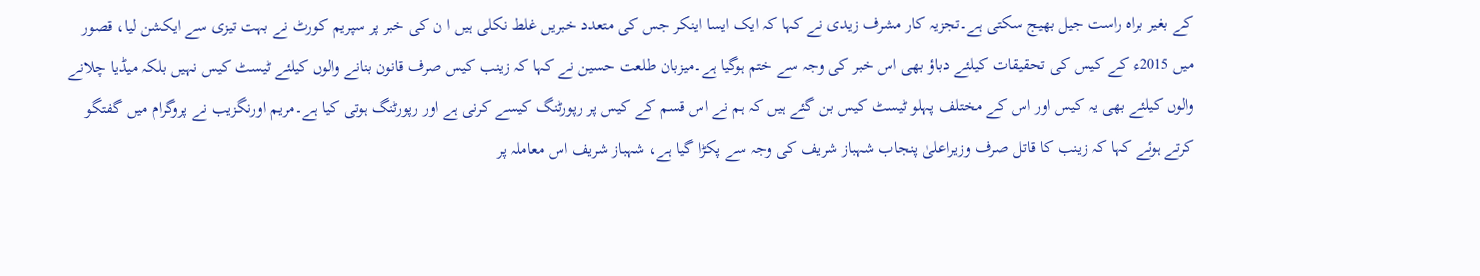کے بغیر براہ راست جیل بھیج سکتی ہے۔تجزیہ کار مشرف زیدی نے کہا کہ ایک ایسا اینکر جس کی متعدد خبریں غلط نکلی ہیں ا ن کی خبر پر سپریم کورٹ نے بہت تیزی سے ایکشن لیا، قصور میں 2015ء کے کیس کی تحقیقات کیلئے دباؤ بھی اس خبر کی وجہ سے ختم ہوگیا ہے۔میزبان طلعت حسین نے کہا کہ زینب کیس صرف قانون بنانے والوں کیلئے ٹیسٹ کیس نہیں بلکہ میڈیا چلانے والوں کیلئے بھی یہ کیس اور اس کے مختلف پہلو ٹیسٹ کیس بن گئے ہیں کہ ہم نے اس قسم کے کیس پر رپورٹنگ کیسے کرنی ہے اور رپورٹنگ ہوتی کیا ہے۔مریم اورنگزیب نے پروگرام میں گفتگو کرتے ہوئے کہا کہ زینب کا قاتل صرف وزیراعلیٰ پنجاب شہباز شریف کی وجہ سے پکڑا گیا ہے، شہباز شریف اس معاملہ پر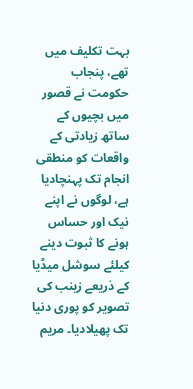بہت تکلیف میں تھے، پنجاب حکومت نے قصور میں بچیوں کے ساتھ زیادتی کے واقعات کو منطقی انجام تک پہنچادیا ہے، لوگوں نے اپنے نیک اور حساس ہونے کا ثبوت دینے کیلئے سوشل میڈیا کے ذریعے زینب کی تصویر کو پوری دنیا تک پھیلادیا۔ مریم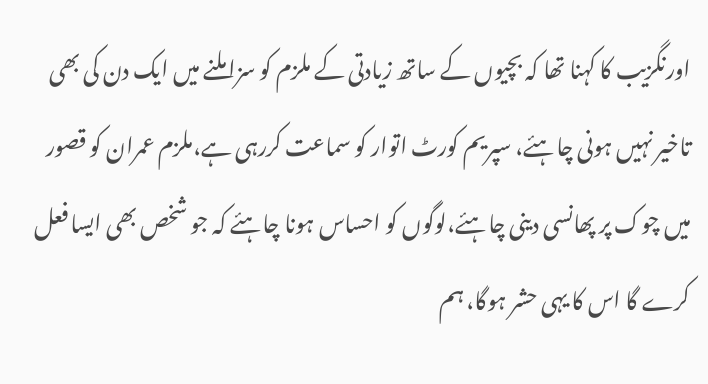اورنگزیب کا کہنا تھا کہ بچیوں کے ساتھ زیادتی کے ملزم کو سزا ملنے میں ایک دن کی بھی تاخیر نہیں ہونی چاہئے، سپریم کورٹ اتوار کو سماعت کررہی ہے،ملزم عمران کو قصور میں چوک پر پھانسی دینی چاہئے،لوگوں کو احساس ہونا چاہئے کہ جو شخص بھی ایسا فعل کرے گا اس کا یہی حشر ہوگا، ہم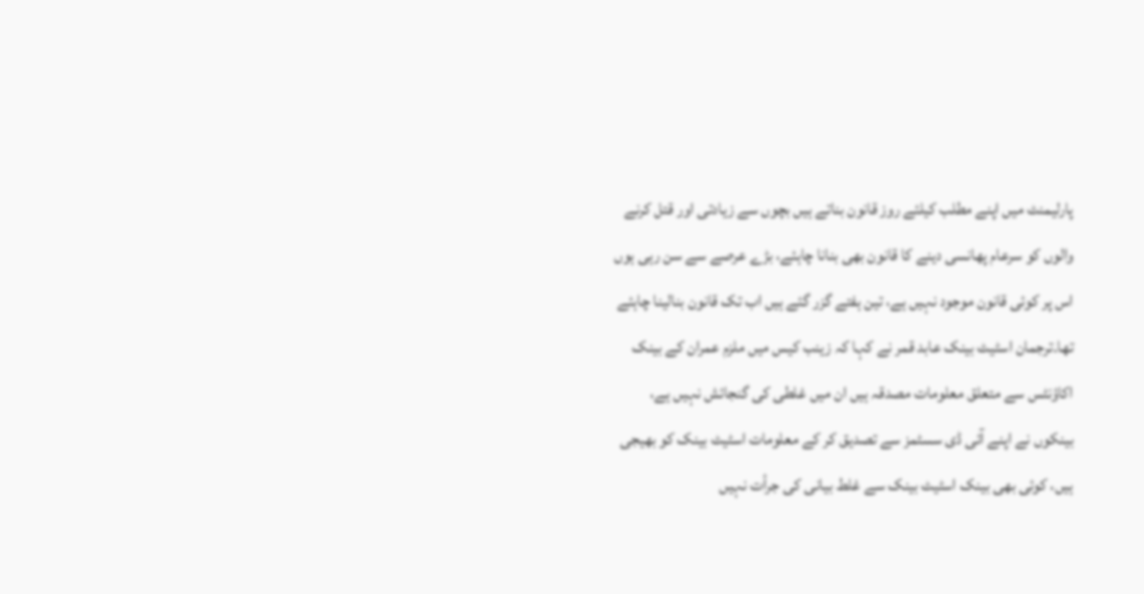پارلیمنٹ میں اپنے مطلب کیلئے روز قانون بناتے ہیں بچوں سے زیادتی اور قتل کرنے والوں کو سرعام پھانسی دینے کا قانون بھی بنانا چاہئے، بڑے عرصے سے سن رہی ہوں اس پر کوئی قانون موجود نہیں ہے، تین ہفتے گزر گئے ہیں اب تک قانون بنالینا چاہئے تھا۔ترجمان اسٹیٹ بینک عابد قمر نے کہا کہ زینب کیس میں ملزم عمران کے بینک اکاؤنٹس سے متعلق معلومات مصدقہ ہیں ان میں غلطی کی گنجائش نہیں ہے، بینکوں نے اپنے آئی ڈی سسٹمز سے تصدیق کر کے معلومات اسٹیٹ بینک کو بھیجی ہیں، کوئی بھی بینک اسٹیٹ بینک سے غلط بیانی کی جرأت نہیں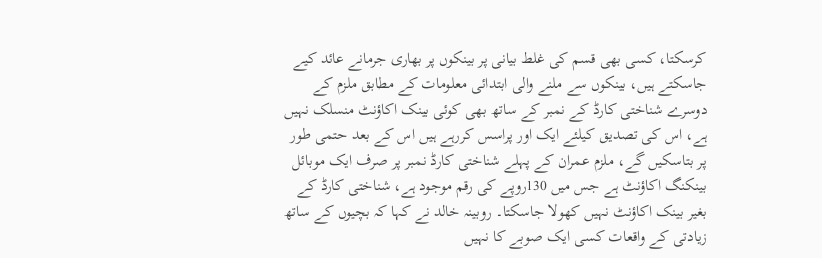کرسکتا، کسی بھی قسم کی غلط بیانی پر بینکوں پر بھاری جرمانے عائد کیے جاسکتے ہیں، بینکوں سے ملنے والی ابتدائی معلومات کے مطابق ملزم کے دوسرے شناختی کارڈ کے نمبر کے ساتھ بھی کوئی بینک اکاؤنٹ منسلک نہیں ہے، اس کی تصدیق کیلئے ایک اور پراسس کررہے ہیں اس کے بعد حتمی طور پر بتاسکیں گے، ملزم عمران کے پہلے شناختی کارڈ نمبر پر صرف ایک موبائل بینکنگ اکاؤنٹ ہے جس میں 130روپے کی رقم موجود ہے، شناختی کارڈ کے بغیر بینک اکاؤنٹ نہیں کھولا جاسکتا۔ روبینہ خالد نے کہا کہ بچیوں کے ساتھ زیادتی کے واقعات کسی ایک صوبے کا نہیں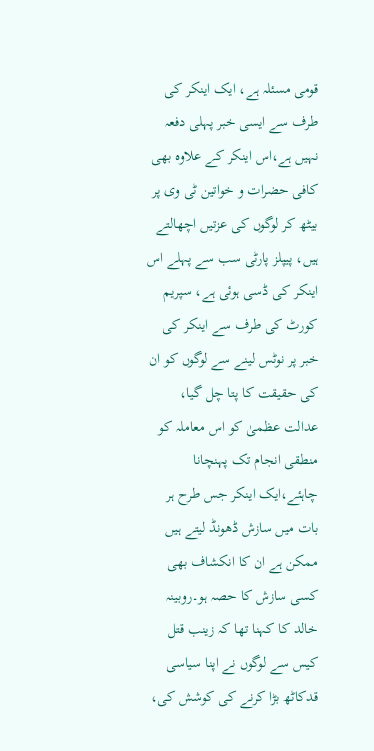قومی مسئلہ ہے، ایک اینکر کی طرف سے ایسی خبر پہلی دفعہ نہیں ہے،اس اینکر کے علاوہ بھی کافی حضرات و خواتین ٹی وی پر بیٹھ کر لوگوں کی عزتیں اچھالتے ہیں، پیپلز پارٹی سب سے پہلے اس اینکر کی ڈسی ہوئی ہے، سپریم کورٹ کی طرف سے اینکر کی خبر پر نوٹس لینے سے لوگوں کو ان کی حقیقت کا پتا چل گیا، عدالت عظمیٰ کو اس معاملہ کو منطقی انجام تک پہنچانا چاہئے،ایک اینکر جس طرح ہر بات میں سازش ڈھونڈ لیتے ہیں ممکن ہے ان کا انکشاف بھی کسی سازش کا حصہ ہو۔روبینہ خالد کا کہنا تھا کہ زینب قتل کیس سے لوگوں نے اپنا سیاسی قدکاٹھ بڑا کرنے کی کوشش کی،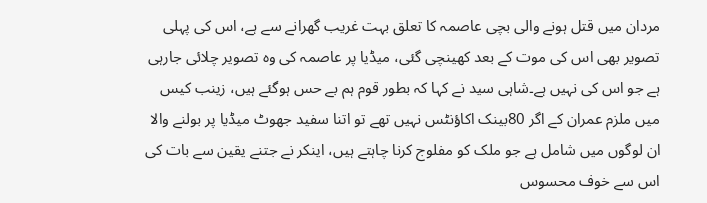مردان میں قتل ہونے والی بچی عاصمہ کا تعلق بہت غریب گھرانے سے ہے، اس کی پہلی تصویر بھی اس کی موت کے بعد کھینچی گئی، میڈیا پر عاصمہ کی وہ تصویر چلائی جارہی ہے جو اس کی نہیں ہے۔شاہی سید نے کہا کہ بطور قوم ہم بے حس ہوگئے ہیں، زینب کیس میں ملزم عمران کے اگر 80بینک اکاؤنٹس نہیں تھے تو اتنا سفید جھوٹ میڈیا پر بولنے والا ان لوگوں میں شامل ہے جو ملک کو مفلوج کرنا چاہتے ہیں، اینکر نے جتنے یقین سے بات کی اس سے خوف محسوس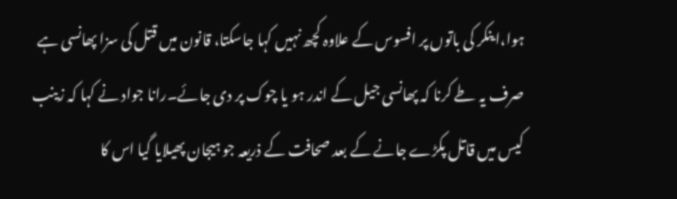ہوا،اینکر کی باتوں پر افسوس کے علاوہ کچھ نہیں کہا جاسکتا، قانون میں قتل کی سزا پھانسی ہے صرف یہ طے کرنا کہ پھانسی جیل کے اندر ہو یا چوک پر دی جائے۔رانا جواد نے کہا کہ زینب کیس میں قاتل پکڑے جانے کے بعد صحافت کے ذریعہ جو ہیجان پھیلایا گیا اس کا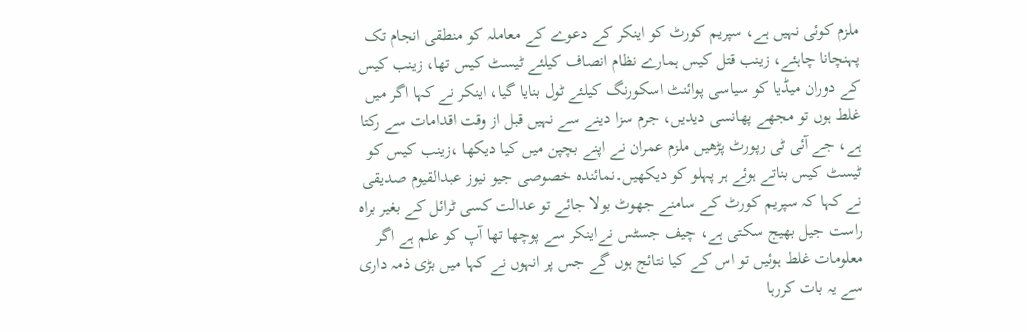ملزم کوئی نہیں ہے، سپریم کورٹ کو اینکر کے دعوے کے معاملہ کو منطقی انجام تک پہنچانا چاہئے، زینب قتل کیس ہمارے نظام انصاف کیلئے ٹیسٹ کیس تھا، زینب کیس کے دوران میڈیا کو سیاسی پوائنٹ اسکورنگ کیلئے ٹول بنایا گیا، اینکر نے کہا اگر میں غلط ہوں تو مجھے پھانسی دیدیں، جرم سزا دینے سے نہیں قبل از وقت اقدامات سے رکتا ہے، جے آئی ٹی رپورٹ پڑھیں ملزم عمران نے اپنے بچپن میں کیا دیکھا ،زینب کیس کو ٹیسٹ کیس بناتے ہوئے ہر پہلو کو دیکھیں۔نمائندہ خصوصی جیو نیوز عبدالقیوم صدیقی نے کہا کہ سپریم کورٹ کے سامنے جھوٹ بولا جائے تو عدالت کسی ٹرائل کے بغیر براہ راست جیل بھیج سکتی ہے، چیف جسٹس نےاینکر سے پوچھا تھا آپ کو علم ہے اگر معلومات غلط ہوئیں تو اس کے کیا نتائج ہوں گے جس پر انہوں نے کہا میں بڑی ذمہ داری سے یہ بات کررہا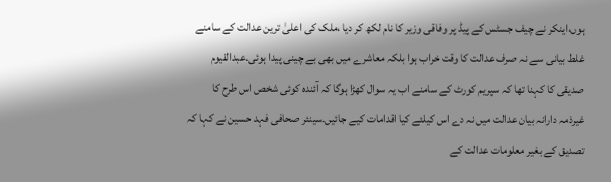ہوں،اینکر نے چیف جسٹس کے پیڈ پر وفاقی وزیر کا نام لکھ کر دیا ،ملک کی اعلیٰ ترین عدالت کے سامنے غلط بیانی سے نہ صرف عدالت کا وقت خراب ہوا بلکہ معاشرے میں بھی بے چینی پیدا ہوئی۔عبدالقیوم صدیقی کا کہنا تھا کہ سپریم کورٹ کے سامنے اب یہ سوال کھڑا ہوگا کہ آئندہ کوئی شخص اس طرح کا غیرذمہ دارانہ بیان عدالت میں نہ دے اس کیلئے کیا اقدامات کیے جائیں۔سینئر صحافی فہد حسین نے کہا کہ تصدیق کے بغیر معلومات عدالت کے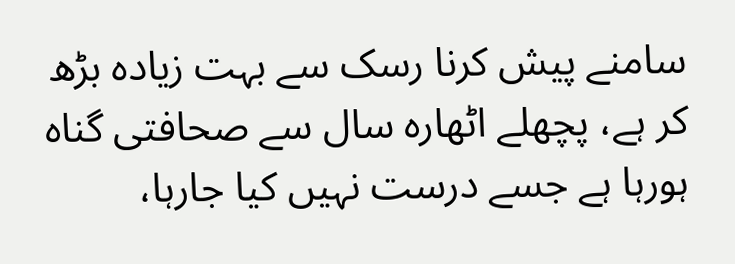سامنے پیش کرنا رسک سے بہت زیادہ بڑھ کر ہے، پچھلے اٹھارہ سال سے صحافتی گناہ ہورہا ہے جسے درست نہیں کیا جارہا،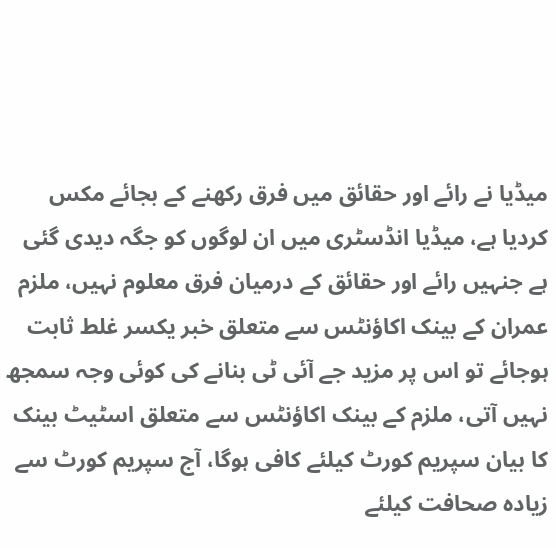میڈیا نے رائے اور حقائق میں فرق رکھنے کے بجائے مکس کردیا ہے، میڈیا انڈسٹری میں ان لوگوں کو جگہ دیدی گئی ہے جنہیں رائے اور حقائق کے درمیان فرق معلوم نہیں، ملزم عمران کے بینک اکاؤنٹس سے متعلق خبر یکسر غلط ثابت ہوجائے تو اس پر مزید جے آئی ٹی بنانے کی کوئی وجہ سمجھ نہیں آتی، ملزم کے بینک اکاؤنٹس سے متعلق اسٹیٹ بینک کا بیان سپریم کورٹ کیلئے کافی ہوگا، آج سپریم کورٹ سے زیادہ صحافت کیلئے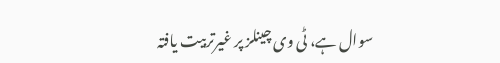سوال ہے، ٹی وی چینلز پر غیرتربیت یافتہ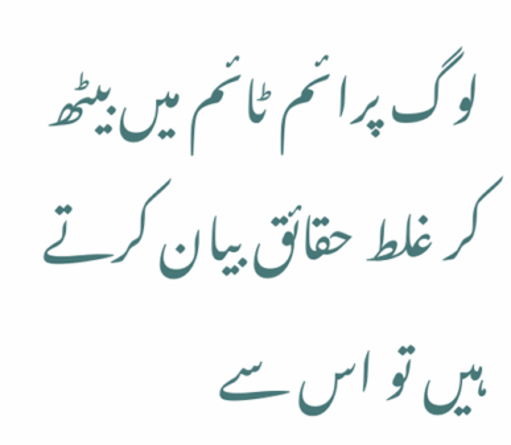لوگ پرائم ٹائم میں بیٹھ کر غلط حقائق بیان کرتے ہیں تو اس سے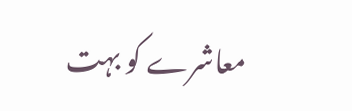معاشرے کو بہت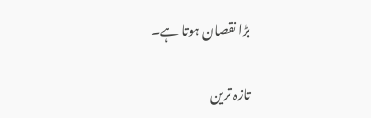بڑا نقصان ہوتا ہے۔

تازہ ترین